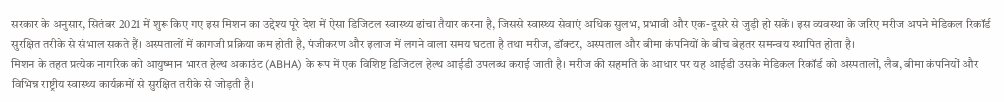सरकार के अनुसार, सितंबर 2021 में शुरू किए गए इस मिशन का उद्देश्य पूरे देश में ऐसा डिजिटल स्वास्थ्य ढांचा तैयार करना है, जिससे स्वास्थ्य सेवाएं अधिक सुलभ, प्रभावी और एक-दूसरे से जुड़ी हो सकें। इस व्यवस्था के जरिए मरीज अपने मेडिकल रिकॉर्ड सुरक्षित तरीके से संभाल सकते हैं। अस्पतालों में कागजी प्रक्रिया कम होती है, पंजीकरण और इलाज में लगने वाला समय घटता है तथा मरीज, डॉक्टर, अस्पताल और बीमा कंपनियों के बीच बेहतर समन्वय स्थापित होता है।
मिशन के तहत प्रत्येक नागरिक को आयुष्मान भारत हेल्थ अकाउंट (ABHA) के रूप में एक विशिष्ट डिजिटल हेल्थ आईडी उपलब्ध कराई जाती है। मरीज की सहमति के आधार पर यह आईडी उसके मेडिकल रिकॉर्ड को अस्पतालों, लैब, बीमा कंपनियों और विभिन्न राष्ट्रीय स्वास्थ्य कार्यक्रमों से सुरक्षित तरीके से जोड़ती है।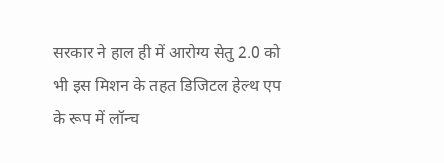सरकार ने हाल ही में आरोग्य सेतु 2.0 को भी इस मिशन के तहत डिजिटल हेल्थ एप के रूप में लॉन्च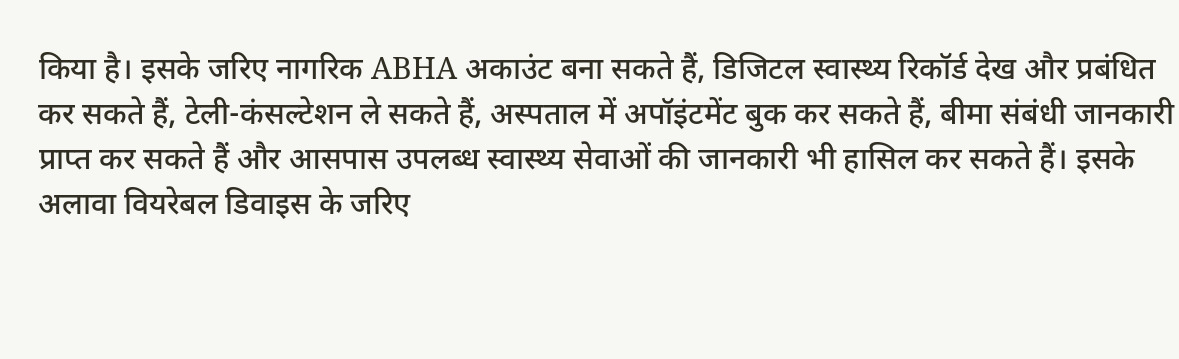किया है। इसके जरिए नागरिक ABHA अकाउंट बना सकते हैं, डिजिटल स्वास्थ्य रिकॉर्ड देख और प्रबंधित कर सकते हैं, टेली-कंसल्टेशन ले सकते हैं, अस्पताल में अपॉइंटमेंट बुक कर सकते हैं, बीमा संबंधी जानकारी प्राप्त कर सकते हैं और आसपास उपलब्ध स्वास्थ्य सेवाओं की जानकारी भी हासिल कर सकते हैं। इसके अलावा वियरेबल डिवाइस के जरिए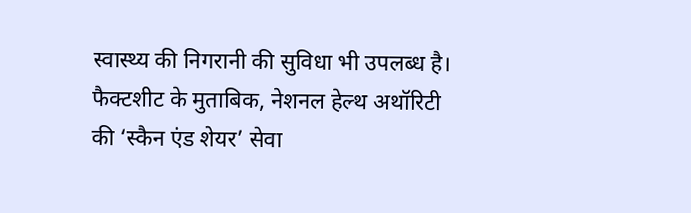स्वास्थ्य की निगरानी की सुविधा भी उपलब्ध है।
फैक्टशीट के मुताबिक, नेशनल हेल्थ अथॉरिटी की ‘स्कैन एंड शेयर’ सेवा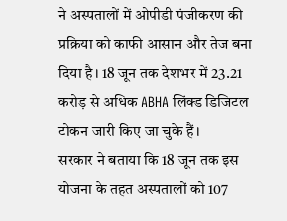ने अस्पतालों में ओपीडी पंजीकरण की प्रक्रिया को काफी आसान और तेज बना दिया है। 18 जून तक देशभर में 23.21 करोड़ से अधिक ABHA लिंक्ड डिजिटल टोकन जारी किए जा चुके हैं।
सरकार ने बताया कि 18 जून तक इस योजना के तहत अस्पतालों को 107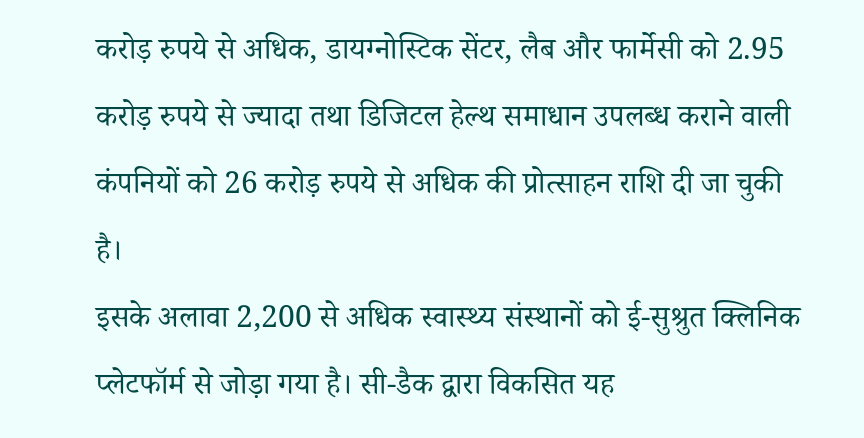करोड़ रुपये से अधिक, डायग्नोस्टिक सेंटर, लैब और फार्मेसी को 2.95 करोड़ रुपये से ज्यादा तथा डिजिटल हेल्थ समाधान उपलब्ध कराने वाली कंपनियों को 26 करोड़ रुपये से अधिक की प्रोत्साहन राशि दी जा चुकी है।
इसके अलावा 2,200 से अधिक स्वास्थ्य संस्थानों को ई-सुश्रुत क्लिनिक प्लेटफॉर्म से जोड़ा गया है। सी-डैक द्वारा विकसित यह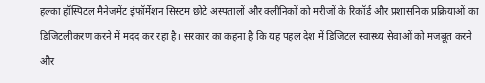हल्का हॉस्पिटल मैनेजमेंट इंफॉर्मेशन सिस्टम छोटे अस्पतालों और क्लीनिकों को मरीजों के रिकॉर्ड और प्रशासनिक प्रक्रियाओं का डिजिटलीकरण करने में मदद कर रहा है। सरकार का कहना है कि यह पहल देश में डिजिटल स्वास्थ्य सेवाओं को मजबूत करने और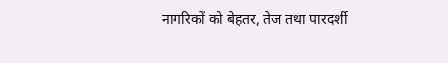नागरिकों को बेहतर, तेज तथा पारदर्शी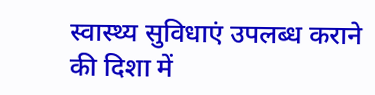स्वास्थ्य सुविधाएं उपलब्ध कराने की दिशा में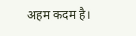अहम कदम है।